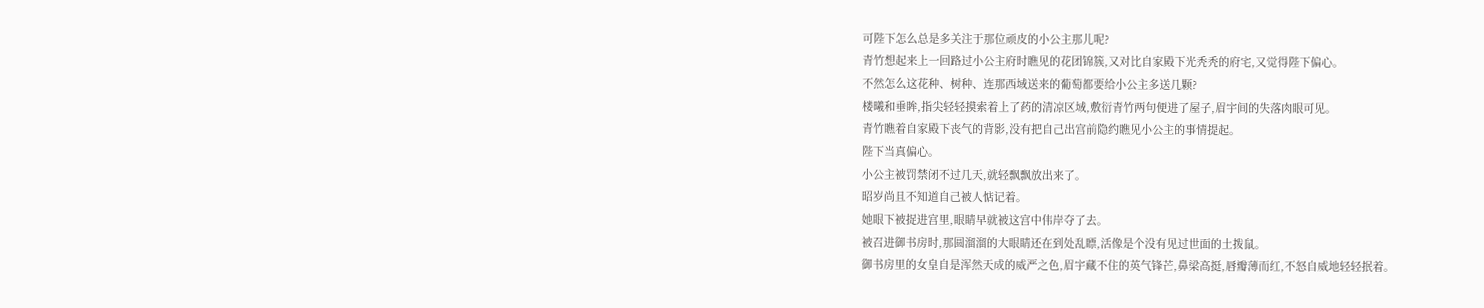可陛下怎么总是多关注于那位顽皮的小公主那儿呢?
青竹想起来上一回路过小公主府时瞧见的花团锦簇,又对比自家殿下光秃秃的府宅,又觉得陛下偏心。
不然怎么这花种、树种、连那西域送来的葡萄都要给小公主多送几颗?
楼曦和垂眸,指尖轻轻摸索着上了药的清凉区域,敷衍青竹两句便进了屋子,眉宇间的失落肉眼可见。
青竹瞧着自家殿下丧气的背影,没有把自己出宫前隐约瞧见小公主的事情提起。
陛下当真偏心。
小公主被罚禁闭不过几天,就轻飘飘放出来了。
昭岁尚且不知道自己被人惦记着。
她眼下被捉进宫里,眼睛早就被这宫中伟岸夺了去。
被召进御书房时,那圆溜溜的大眼睛还在到处乱瞟,活像是个没有见过世面的土拨鼠。
御书房里的女皇自是浑然天成的威严之色,眉宇藏不住的英气锋芒,鼻梁高挺,唇瓣薄而红,不怒自威地轻轻抿着。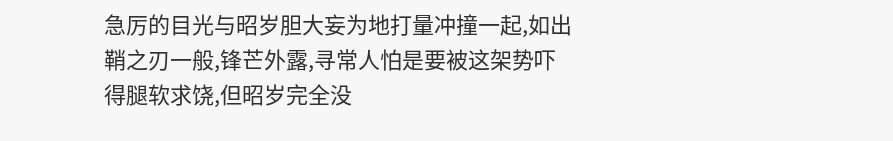急厉的目光与昭岁胆大妄为地打量冲撞一起,如出鞘之刃一般,锋芒外露,寻常人怕是要被这架势吓得腿软求饶,但昭岁完全没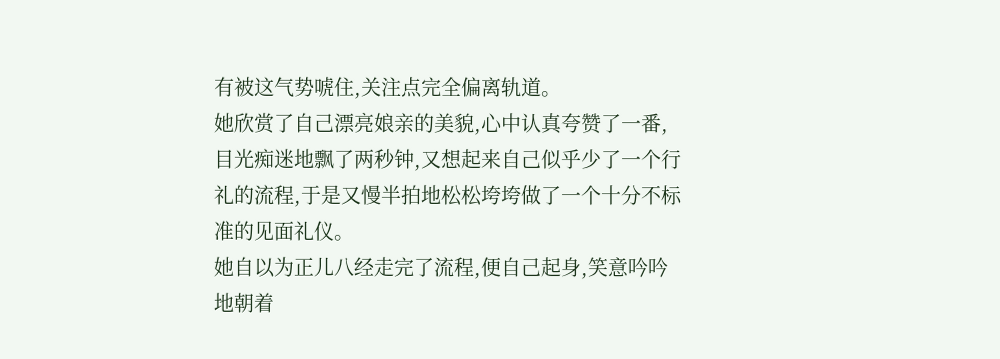有被这气势唬住,关注点完全偏离轨道。
她欣赏了自己漂亮娘亲的美貌,心中认真夸赞了一番,目光痴迷地飘了两秒钟,又想起来自己似乎少了一个行礼的流程,于是又慢半拍地松松垮垮做了一个十分不标准的见面礼仪。
她自以为正儿八经走完了流程,便自己起身,笑意吟吟地朝着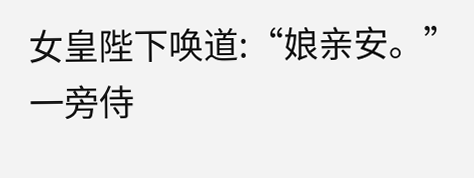女皇陛下唤道:“娘亲安。”
一旁侍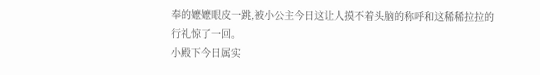奉的嬷嬷眼皮一跳,被小公主今日这让人摸不着头脑的称呼和这稀稀拉拉的行礼惊了一回。
小殿下今日属实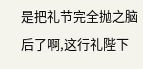是把礼节完全抛之脑后了啊,这行礼陛下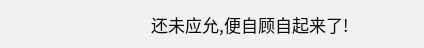还未应允,便自顾自起来了!